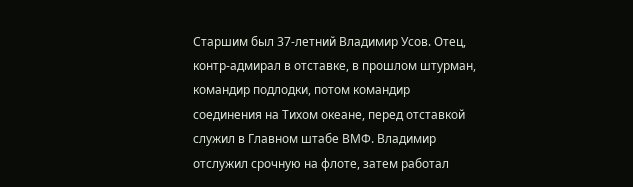Старшим был 37-летний Владимир Усов. Отец, контр-адмирал в отставке, в прошлом штурман, командир подлодки, потом командир соединения на Тихом океане, перед отставкой служил в Главном штабе ВМФ. Владимир отслужил срочную на флоте, затем работал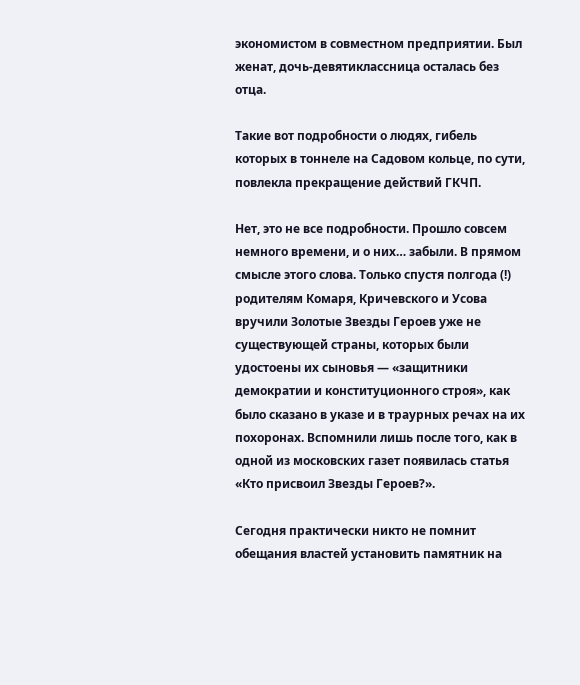экономистом в совместном предприятии. Был женат, дочь-девятиклассница осталась без отца.

Такие вот подробности о людях, гибель которых в тоннеле на Садовом кольце, по сути, повлекла прекращение действий ГКЧП.

Нет, это не все подробности. Прошло совсем немного времени, и о них… забыли. В прямом смысле этого слова. Только спустя полгода (!) родителям Комаря, Кричевского и Усова вручили Золотые Звезды Героев уже не существующей страны, которых были удостоены их сыновья — «защитники демократии и конституционного строя», как было сказано в указе и в траурных речах на их похоронах. Вспомнили лишь после того, как в одной из московских газет появилась статья «Кто присвоил Звезды Героев?».

Сегодня практически никто не помнит обещания властей установить памятник на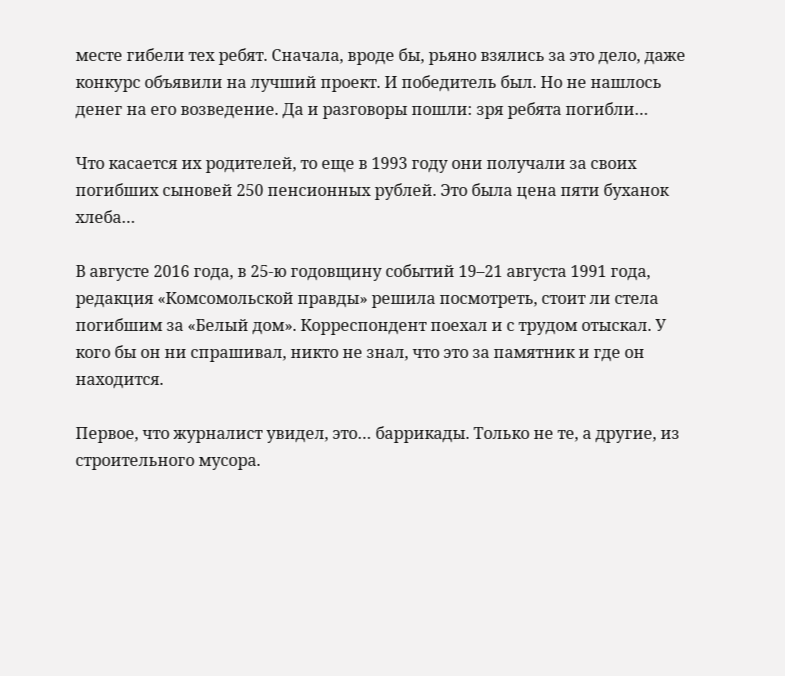месте гибели тех ребят. Сначала, вроде бы, рьяно взялись за это дело, даже конкурс объявили на лучший проект. И победитель был. Но не нашлось денег на его возведение. Да и разговоры пошли: зря ребята погибли…

Что касается их родителей, то еще в 1993 году они получали за своих погибших сыновей 250 пенсионных рублей. Это была цена пяти буханок хлеба…

В августе 2016 года, в 25-ю годовщину событий 19–21 августа 1991 года, редакция «Комсомольской правды» решила посмотреть, стоит ли стела погибшим за «Белый дом». Корреспондент поехал и с трудом отыскал. У кого бы он ни спрашивал, никто не знал, что это за памятник и где он находится.

Первое, что журналист увидел, это… баррикады. Только не те, а другие, из строительного мусора.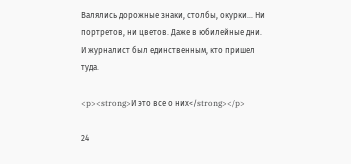Валялись дорожные знаки, столбы, окурки… Ни портретов, ни цветов. Даже в юбилейные дни. И журналист был единственным, кто пришел туда.

<p><strong>И это все о них</strong></p>

24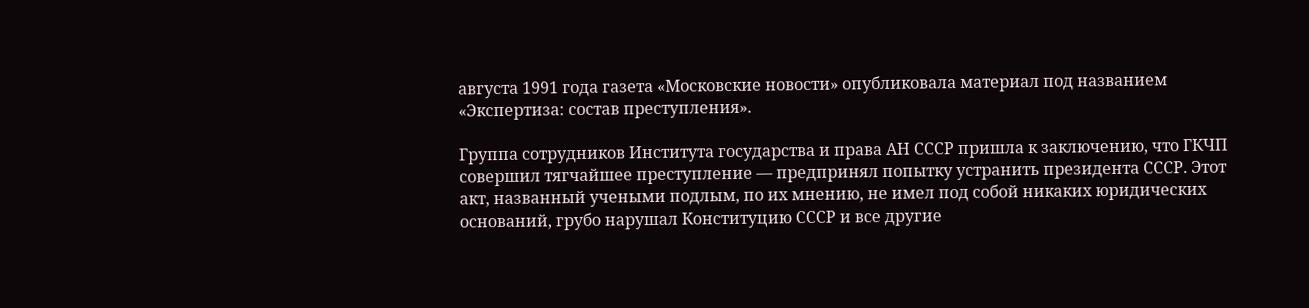августа 1991 года газета «Московские новости» опубликовала материал под названием «Экспертиза: состав преступления».

Группа сотрудников Института государства и права АН СССР пришла к заключению, что ГКЧП совершил тягчайшее преступление — предпринял попытку устранить президента СССР. Этот акт, названный учеными подлым, по их мнению, не имел под собой никаких юридических оснований, грубо нарушал Конституцию СССР и все другие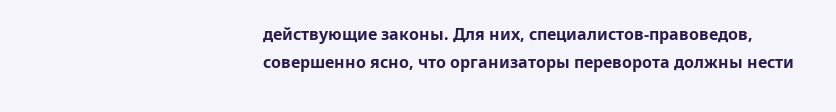действующие законы. Для них, специалистов-правоведов, совершенно ясно, что организаторы переворота должны нести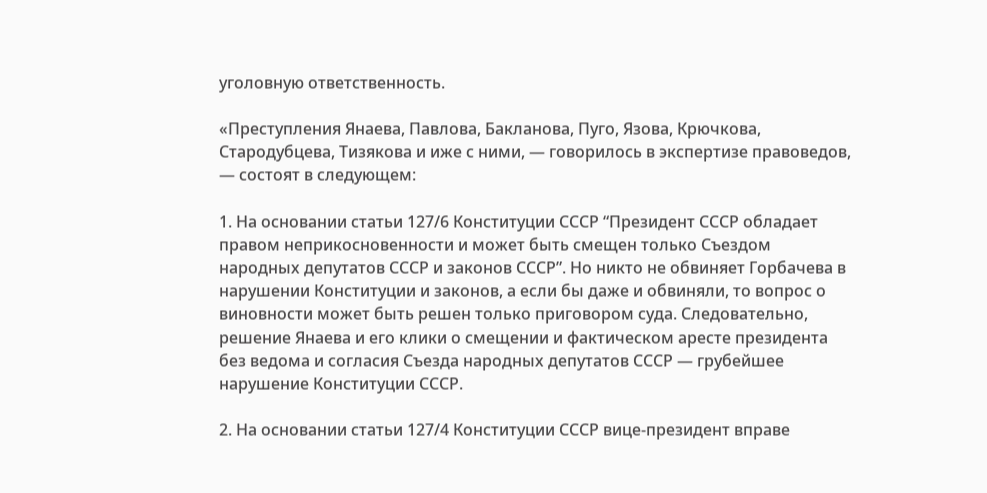уголовную ответственность.

«Преступления Янаева, Павлова, Бакланова, Пуго, Язова, Крючкова, Стародубцева, Тизякова и иже с ними, — говорилось в экспертизе правоведов, — состоят в следующем:

1. На основании статьи 127/6 Конституции СССР “Президент СССР обладает правом неприкосновенности и может быть смещен только Съездом народных депутатов СССР и законов СССР”. Но никто не обвиняет Горбачева в нарушении Конституции и законов, а если бы даже и обвиняли, то вопрос о виновности может быть решен только приговором суда. Следовательно, решение Янаева и его клики о смещении и фактическом аресте президента без ведома и согласия Съезда народных депутатов СССР — грубейшее нарушение Конституции СССР.

2. На основании статьи 127/4 Конституции СССР вице-президент вправе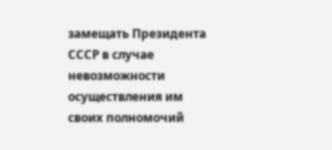замещать Президента СССР в случае невозможности осуществления им своих полномочий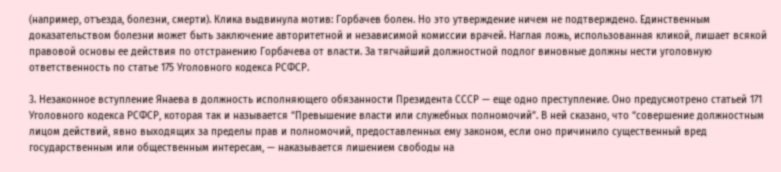(например, отъезда, болезни, смерти). Клика выдвинула мотив: Горбачев болен. Но это утверждение ничем не подтверждено. Единственным доказательством болезни может быть заключение авторитетной и независимой комиссии врачей. Наглая ложь, использованная кликой, лишает всякой правовой основы ее действия по отстранению Горбачева от власти. За тягчайший должностной подлог виновные должны нести уголовную ответственность по статье 175 Уголовного кодекса РСФСР.

3. Незаконное вступление Янаева в должность исполняющего обязанности Президента СССР — еще одно преступление. Оно предусмотрено статьей 171 Уголовного кодекса РСФСР, которая так и называется “Превышение власти или служебных полномочий”. В ней сказано, что “совершение должностным лицом действий, явно выходящих за пределы прав и полномочий, предоставленных ему законом, если оно причинило существенный вред государственным или общественным интересам, — наказывается лишением свободы на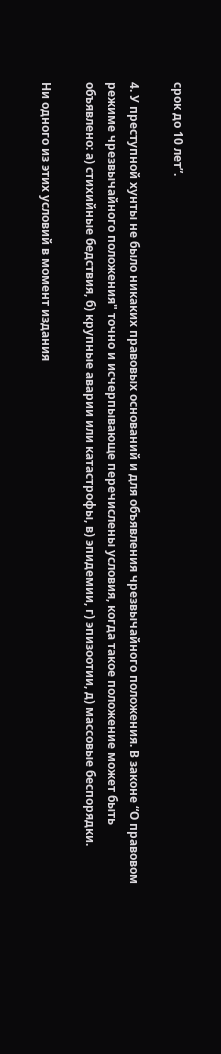срок до 10 лет”.

4. У преступной хунты не было никаких правовых оснований и для объявления чрезвычайного положения. В законе “О правовом режиме чрезвычайного положения" точно и исчерпывающе перечислены условия, когда такое положение может быть объявлено: а) стихийные бедствия, б) крупные аварии или катастрофы, в) эпидемии, г) эпизоотии, д) массовые беспорядки.

Ни одного из этих условий в момент издания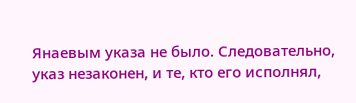Янаевым указа не было. Следовательно, указ незаконен, и те, кто его исполнял,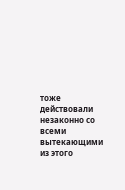тоже действовали незаконно со всеми вытекающими из этого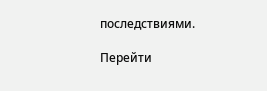последствиями.

Перейти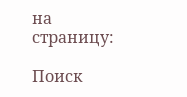на страницу:

Поиск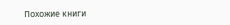Похожие книги